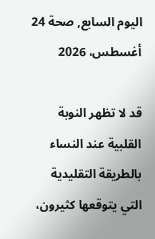اليوم السابع, صحة 24 أغسطس، 2026

قد لا تظهر النوبة القلبية عند النساء بالطريقة التقليدية التي يتوقعها كثيرون،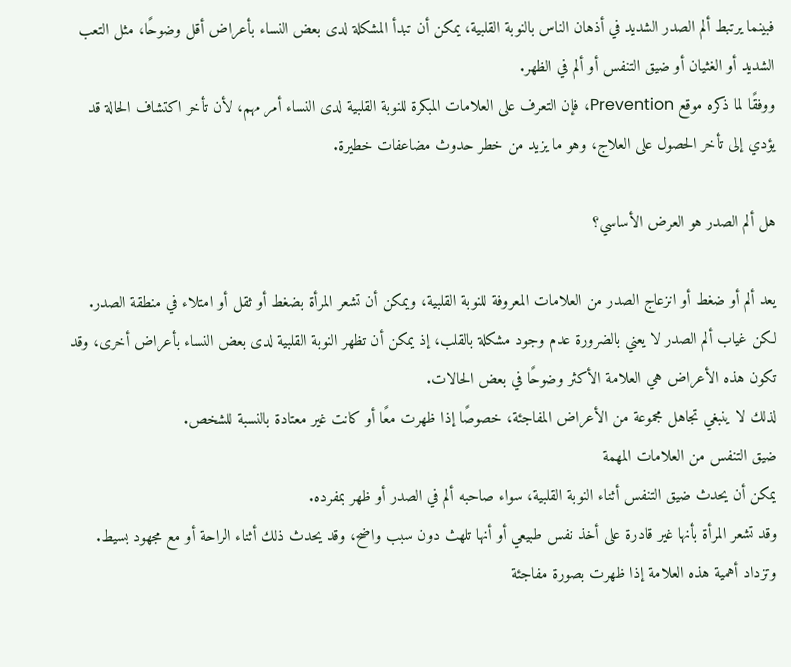فبينما يرتبط ألم الصدر الشديد في أذهان الناس بالنوبة القلبية، يمكن أن تبدأ المشكلة لدى بعض النساء بأعراض أقل وضوحًا، مثل التعب الشديد أو الغثيان أو ضيق التنفس أو ألم في الظهر.
ووفقًا لما ذكره موقع Prevention، فإن التعرف على العلامات المبكرة للنوبة القلبية لدى النساء أمر مهم، لأن تأخر اكتشاف الحالة قد يؤدي إلى تأخر الحصول على العلاج، وهو ما يزيد من خطر حدوث مضاعفات خطيرة.

هل ألم الصدر هو العرض الأساسي؟

يعد ألم أو ضغط أو انزعاج الصدر من العلامات المعروفة للنوبة القلبية، ويمكن أن تشعر المرأة بضغط أو ثقل أو امتلاء في منطقة الصدر.
لكن غياب ألم الصدر لا يعني بالضرورة عدم وجود مشكلة بالقلب، إذ يمكن أن تظهر النوبة القلبية لدى بعض النساء بأعراض أخرى، وقد تكون هذه الأعراض هي العلامة الأكثر وضوحًا في بعض الحالات.
لذلك لا ينبغي تجاهل مجموعة من الأعراض المفاجئة، خصوصًا إذا ظهرت معًا أو كانت غير معتادة بالنسبة للشخص.
ضيق التنفس من العلامات المهمة
يمكن أن يحدث ضيق التنفس أثناء النوبة القلبية، سواء صاحبه ألم في الصدر أو ظهر بمفرده.
وقد تشعر المرأة بأنها غير قادرة على أخذ نفس طبيعي أو أنها تلهث دون سبب واضح، وقد يحدث ذلك أثناء الراحة أو مع مجهود بسيط.
وتزداد أهمية هذه العلامة إذا ظهرت بصورة مفاجئة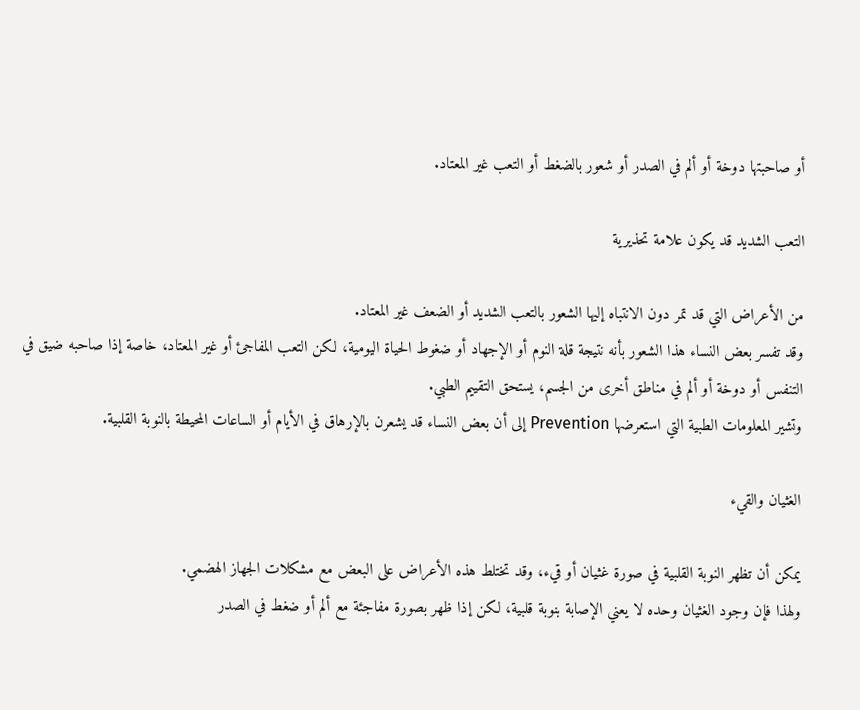أو صاحبتها دوخة أو ألم في الصدر أو شعور بالضغط أو التعب غير المعتاد.

التعب الشديد قد يكون علامة تحذيرية

من الأعراض التي قد تمر دون الانتباه إليها الشعور بالتعب الشديد أو الضعف غير المعتاد.
وقد تفسر بعض النساء هذا الشعور بأنه نتيجة قلة النوم أو الإجهاد أو ضغوط الحياة اليومية، لكن التعب المفاجئ أو غير المعتاد، خاصة إذا صاحبه ضيق في التنفس أو دوخة أو ألم في مناطق أخرى من الجسم، يستحق التقييم الطبي.
وتشير المعلومات الطبية التي استعرضها Prevention إلى أن بعض النساء قد يشعرن بالإرهاق في الأيام أو الساعات المحيطة بالنوبة القلبية.

الغثيان والقيء

يمكن أن تظهر النوبة القلبية في صورة غثيان أو قيء، وقد تختلط هذه الأعراض على البعض مع مشكلات الجهاز الهضمي.
ولهذا فإن وجود الغثيان وحده لا يعني الإصابة بنوبة قلبية، لكن إذا ظهر بصورة مفاجئة مع ألم أو ضغط في الصدر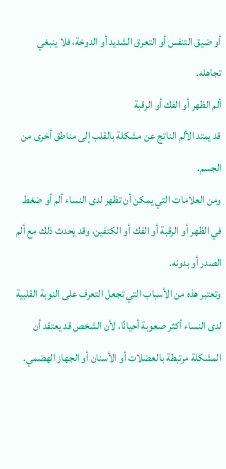أو ضيق التنفس أو التعرق الشديد أو الدوخة، فلا ينبغي تجاهله.
ألم الظهر أو الفك أو الرقبة
قد يمتد الألم الناتج عن مشكلة بالقلب إلى مناطق أخرى من الجسم.
ومن العلامات التي يمكن أن تظهر لدى النساء ألم أو ضغط في الظهر أو الرقبة أو الفك أو الكتفين، وقد يحدث ذلك مع ألم الصدر أو بدونه.
وتعتبر هذه من الأسباب التي تجعل التعرف على النوبة القلبية لدى النساء أكثر صعوبة أحيانًا، لأن الشخص قد يعتقد أن المشكلة مرتبطة بالعضلات أو الأسنان أو الجهاز الهضمي.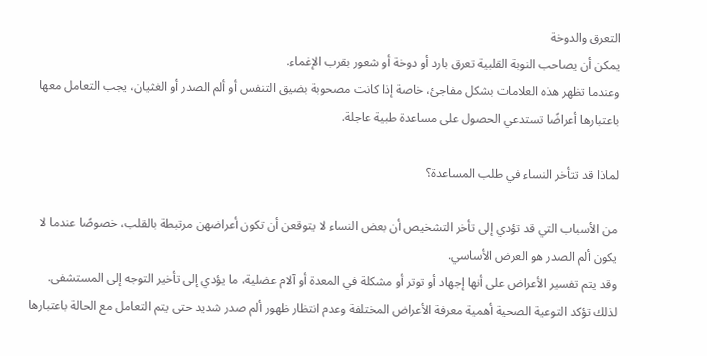التعرق والدوخة
يمكن أن يصاحب النوبة القلبية تعرق بارد أو دوخة أو شعور بقرب الإغماء.
وعندما تظهر هذه العلامات بشكل مفاجئ، خاصة إذا كانت مصحوبة بضيق التنفس أو ألم الصدر أو الغثيان، يجب التعامل معها باعتبارها أعراضًا تستدعي الحصول على مساعدة طبية عاجلة.

لماذا قد تتأخر النساء في طلب المساعدة؟

من الأسباب التي قد تؤدي إلى تأخر التشخيص أن بعض النساء لا يتوقعن أن تكون أعراضهن مرتبطة بالقلب، خصوصًا عندما لا يكون ألم الصدر هو العرض الأساسي.
وقد يتم تفسير الأعراض على أنها إجهاد أو توتر أو مشكلة في المعدة أو آلام عضلية، ما يؤدي إلى تأخير التوجه إلى المستشفى.
لذلك تؤكد التوعية الصحية أهمية معرفة الأعراض المختلفة وعدم انتظار ظهور ألم صدر شديد حتى يتم التعامل مع الحالة باعتبارها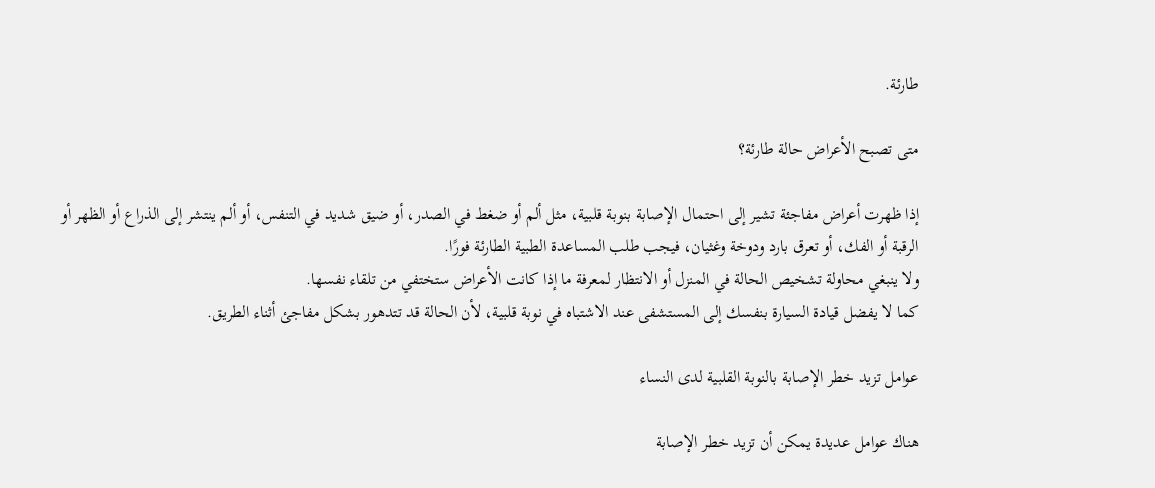طارئة.

متى تصبح الأعراض حالة طارئة؟

إذا ظهرت أعراض مفاجئة تشير إلى احتمال الإصابة بنوبة قلبية، مثل ألم أو ضغط في الصدر، أو ضيق شديد في التنفس، أو ألم ينتشر إلى الذراع أو الظهر أو الرقبة أو الفك، أو تعرق بارد ودوخة وغثيان، فيجب طلب المساعدة الطبية الطارئة فورًا.
ولا ينبغي محاولة تشخيص الحالة في المنزل أو الانتظار لمعرفة ما إذا كانت الأعراض ستختفي من تلقاء نفسها.
كما لا يفضل قيادة السيارة بنفسك إلى المستشفى عند الاشتباه في نوبة قلبية، لأن الحالة قد تتدهور بشكل مفاجئ أثناء الطريق.

عوامل تزيد خطر الإصابة بالنوبة القلبية لدى النساء

هناك عوامل عديدة يمكن أن تزيد خطر الإصابة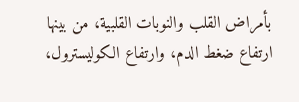بأمراض القلب والنوبات القلبية، من بينها ارتفاع ضغط الدم، وارتفاع الكوليسترول،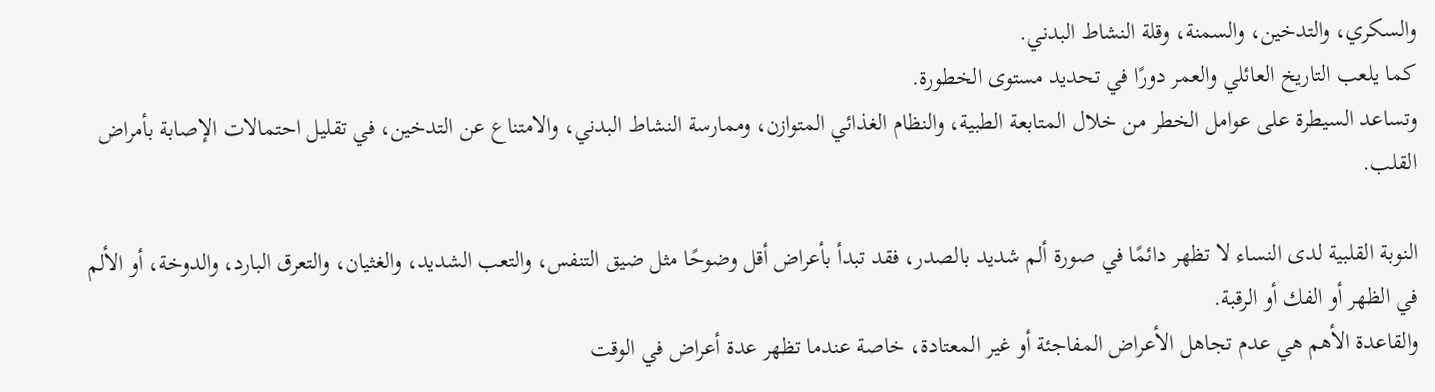والسكري، والتدخين، والسمنة، وقلة النشاط البدني.
كما يلعب التاريخ العائلي والعمر دورًا في تحديد مستوى الخطورة.
وتساعد السيطرة على عوامل الخطر من خلال المتابعة الطبية، والنظام الغذائي المتوازن، وممارسة النشاط البدني، والامتناع عن التدخين، في تقليل احتمالات الإصابة بأمراض القلب.

النوبة القلبية لدى النساء لا تظهر دائمًا في صورة ألم شديد بالصدر، فقد تبدأ بأعراض أقل وضوحًا مثل ضيق التنفس، والتعب الشديد، والغثيان، والتعرق البارد، والدوخة، أو الألم في الظهر أو الفك أو الرقبة.
والقاعدة الأهم هي عدم تجاهل الأعراض المفاجئة أو غير المعتادة، خاصة عندما تظهر عدة أعراض في الوقت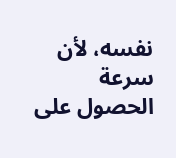نفسه، لأن سرعة الحصول على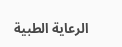الرعاية الطبية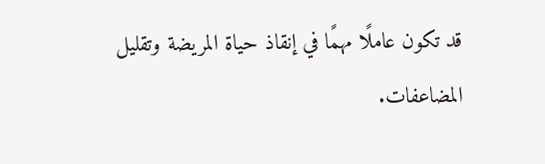قد تكون عاملًا مهمًا في إنقاذ حياة المريضة وتقليل المضاعفات.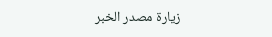زيارة مصدر الخبر